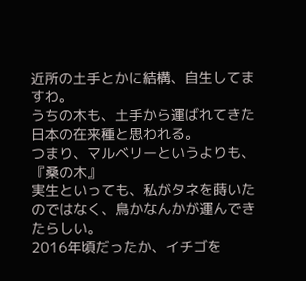近所の土手とかに結構、自生してますわ。
うちの木も、土手から運ばれてきた日本の在来種と思われる。
つまり、マルベリーというよりも、
『桑の木』
実生といっても、私がタネを蒔いたのではなく、鳥かなんかが運んできたらしい。
2016年頃だったか、イチゴを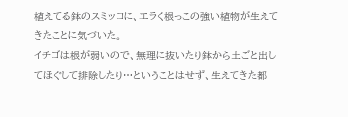植えてる鉢のスミッコに、エラく根っこの強い植物が生えてきたことに気づいた。
イチゴは根が弱いので、無理に抜いたり鉢から土ごと出してほぐして排除したり…ということはせず、生えてきた都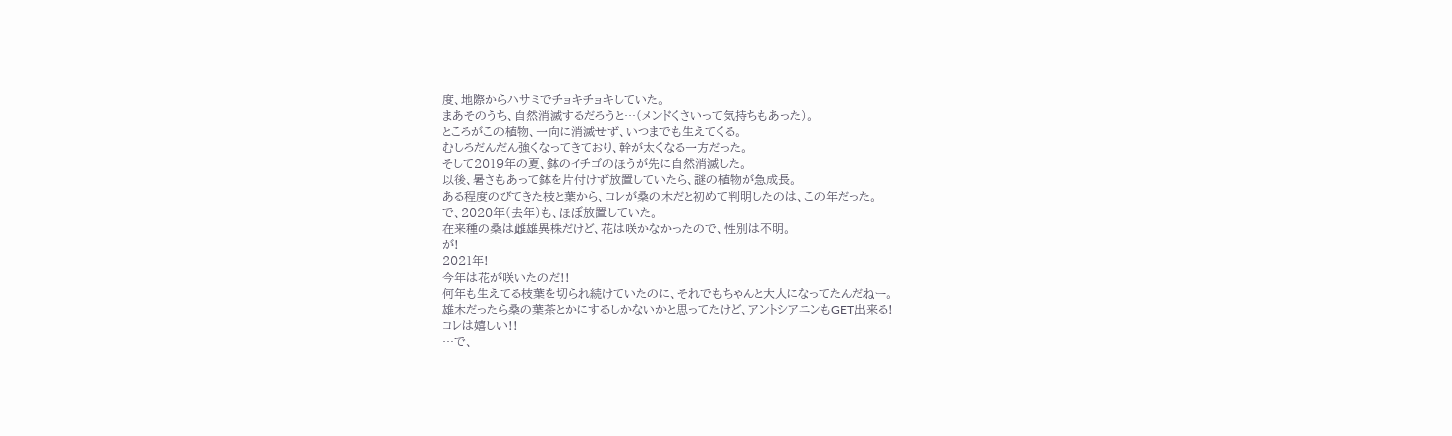度、地際からハサミでチョキチョキしていた。
まあそのうち、自然消滅するだろうと…(メンドくさいって気持ちもあった)。
ところがこの植物、一向に消滅せず、いつまでも生えてくる。
むしろだんだん強くなってきており、幹が太くなる一方だった。
そして2019年の夏、鉢のイチゴのほうが先に自然消滅した。
以後、暑さもあって鉢を片付けず放置していたら、謎の植物が急成長。
ある程度のびてきた枝と葉から、コレが桑の木だと初めて判明したのは、この年だった。
で、2020年(去年)も、ほぼ放置していた。
在来種の桑は雌雄異株だけど、花は咲かなかったので、性別は不明。
が!
2021年!
今年は花が咲いたのだ!!
何年も生えてる枝葉を切られ続けていたのに、それでもちゃんと大人になってたんだねー。
雄木だったら桑の葉茶とかにするしかないかと思ってたけど、アントシアニンもGET出来る!
コレは嬉しい!!
…で、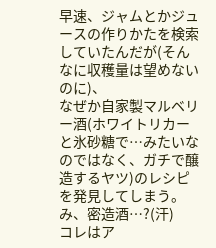早速、ジャムとかジュースの作りかたを検索していたんだが(そんなに収穫量は望めないのに)、
なぜか自家製マルベリー酒(ホワイトリカーと氷砂糖で…みたいなのではなく、ガチで醸造するヤツ)のレシピを発見してしまう。
み、密造酒…?(汗)
コレはア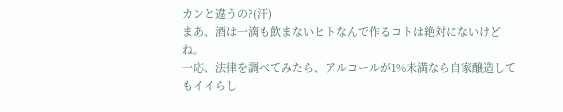カンと違うの?(汗)
まあ、酒は一滴も飲まないヒトなんで作るコトは絶対にないけどね。
一応、法律を調べてみたら、アルコールが1%未満なら自家醸造してもイイらし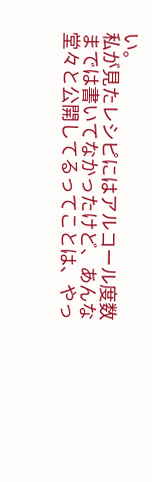い。
私が見たレシピにはアルコール度数までは書いてなかったけど、あんな堂々と公開してるってことは、やっ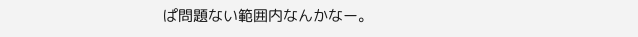ぱ問題ない範囲内なんかなー。